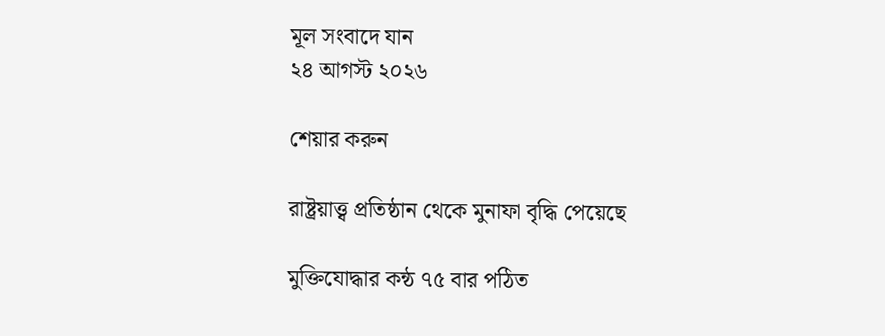মূল সংবাদে যান
২৪ আগস্ট ২০২৬

শেয়ার করুন

রাষ্ট্রয়াত্ত্ব প্রতিষ্ঠান থেকে মুনাফা বৃদ্ধি পেয়েছে

মুক্তিযোদ্ধার কন্ঠ ৭৫ বার পঠিত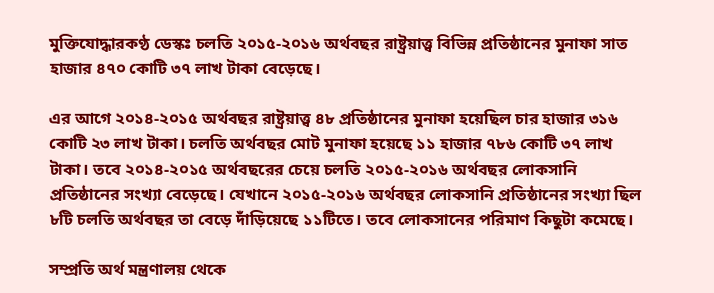মুক্তিযোদ্ধারকণ্ঠ ডেস্কঃ চলতি ২০১৫-২০১৬ অর্থবছর রাষ্ট্রয়াত্ত্ব বিভিন্ন প্রতিষ্ঠানের মুনাফা সাত হাজার ৪৭০ কোটি ৩৭ লাখ টাকা বেড়েছে।

এর আগে ২০১৪-২০১৫ অর্থবছর রাষ্ট্রয়াত্ত্ব ৪৮ প্রতিষ্ঠানের মুনাফা হয়েছিল চার হাজার ৩১৬ কোটি ২৩ লাখ টাকা। চলতি অর্থবছর মোট মুনাফা হয়েছে ১১ হাজার ৭৮৬ কোটি ৩৭ লাখ টাকা। তবে ২০১৪-২০১৫ অর্থবছরের চেয়ে চলতি ২০১৫-২০১৬ অর্থবছর লোকসানি প্রতিষ্ঠানের সংখ্যা বেড়েছে। যেখানে ২০১৫-২০১৬ অর্থবছর লোকসানি প্রতিষ্ঠানের সংখ্যা ছিল ৮টি চলতি অর্থবছর তা বেড়ে দাঁড়িয়েছে ১১টিতে। তবে লোকসানের পরিমাণ কিছুটা কমেছে।

সম্প্রতি অর্থ মন্ত্রণালয় থেকে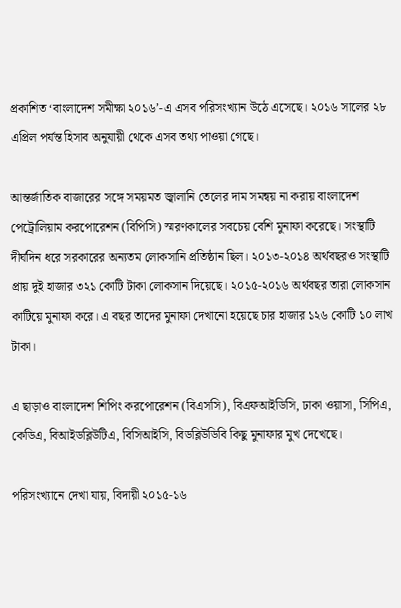প্রকাশিত ‘বাংলাদেশ সমীক্ষা ২০১৬’-এ এসব পরিসংখ্যান উঠে এসেছে। ২০১৬ সালের ২৮ এপ্রিল পর্যন্ত হিসাব অনুযায়ী থেকে এসব তথ্য পাওয়া গেছে।

আন্তর্জাতিক বাজারের সঙ্গে সময়মত জ্বালানি তেলের দাম সমন্বয় না করায় বাংলাদেশ পেট্রোলিয়াম করপোরেশন (বিপিসি) স্মরণকালের সবচেয় বেশি মুনাফা করেছে। সংস্থাটি দীর্ঘদিন ধরে সরকারের অন্যতম লোকসানি প্রতিষ্ঠান ছিল। ২০১৩-২০১৪ অর্থবছরও সংস্থাটি প্রায় দুই হাজার ৩২১ কোটি টাকা লোকসান দিয়েছে। ২০১৫-২০১৬ অর্থবছর তারা লোকসান কাটিয়ে মুনাফা করে। এ বছর তাদের মুনাফা দেখানো হয়েছে চার হাজার ১২৬ কোটি ১০ লাখ টাকা।

এ ছাড়াও বাংলাদেশ শিপিং করপোরেশন (বিএসসি), বিএফআইডিসি, ঢাকা ওয়াসা, সিপিএ, কেডিএ, বিআইডব্লিউটিএ, বিসিআইসি, বিডব্লিউডিবি কিছু মুনাফার মুখ দেখেছে।

পরিসংখ্যানে দেখা যায়, বিদায়ী ২০১৫-১৬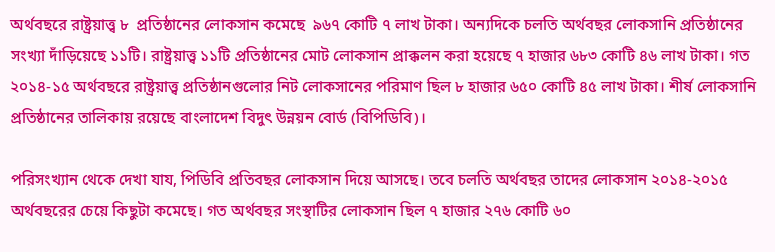অর্থবছরে রাষ্ট্রয়াত্ত্ব ৮  প্রতিষ্ঠানের লোকসান কমেছে  ৯৬৭ কোটি ৭ লাখ টাকা। অন্যদিকে চলতি অর্থবছর লোকসানি প্রতিষ্ঠানের সংখ্যা দাঁড়িয়েছে ১১টি। রাষ্ট্রয়াত্ত্ব ১১টি প্রতিষ্ঠানের মোট লোকসান প্রাক্কলন করা হয়েছে ৭ হাজার ৬৮৩ কোটি ৪৬ লাখ টাকা। গত ২০১৪-১৫ অর্থবছরে রাষ্ট্রয়াত্ত্ব প্রতিষ্ঠানগুলোর নিট লোকসানের পরিমাণ ছিল ৮ হাজার ৬৫০ কোটি ৪৫ লাখ টাকা। শীর্ষ লোকসানি প্রতিষ্ঠানের তালিকায় রয়েছে বাংলাদেশ বিদুৎ উন্নয়ন বোর্ড (বিপিডিবি)।

পরিসংখ্যান থেকে দেখা যায, পিডিবি প্রতিবছর লোকসান দিয়ে আসছে। তবে চলতি অর্থবছর তাদের লোকসান ২০১৪-২০১৫ অর্থবছরের চেয়ে কিছুটা কমেছে। গত অর্থবছর সংস্থাটির লোকসান ছিল ৭ হাজার ২৭৬ কোটি ৬০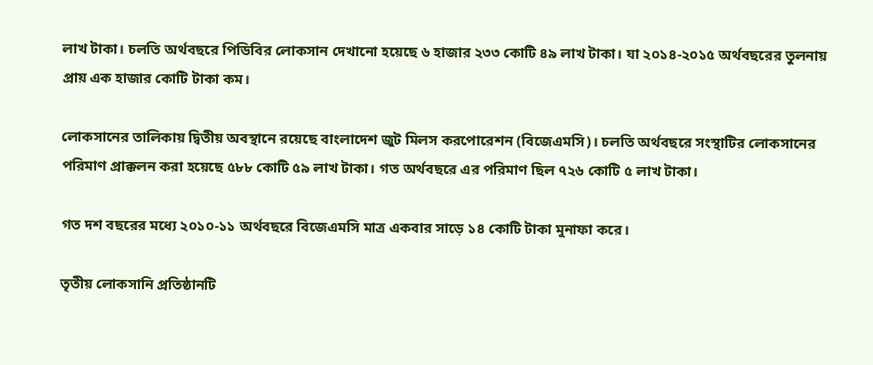লাখ টাকা। চলতি অর্থবছরে পিডিবির লোকসান দেখানো হয়েছে ৬ হাজার ২৩৩ কোটি ৪৯ লাখ টাকা। যা ২০১৪-২০১৫ অর্থবছরের তুলনায় প্রায় এক হাজার কোটি টাকা কম।

লোকসানের তালিকায় দ্বিতীয় অবস্থানে রয়েছে বাংলাদেশ জুট মিলস করপোরেশন (বিজেএমসি)। চলতি অর্থবছরে সংস্থাটির লোকসানের পরিমাণ প্রাক্কলন করা হয়েছে ৫৮৮ কোটি ৫৯ লাখ টাকা। গত অর্থবছরে এর পরিমাণ ছিল ৭২৬ কোটি ৫ লাখ টাকা।

গত দশ বছরের মধ্যে ২০১০-১১ অর্থবছরে বিজেএমসি মাত্র একবার সাড়ে ১৪ কোটি টাকা মুনাফা করে।

তৃতীয় লোকসানি প্রতিষ্ঠানটি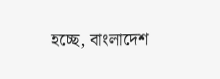হচ্ছে, বাংলাদেশ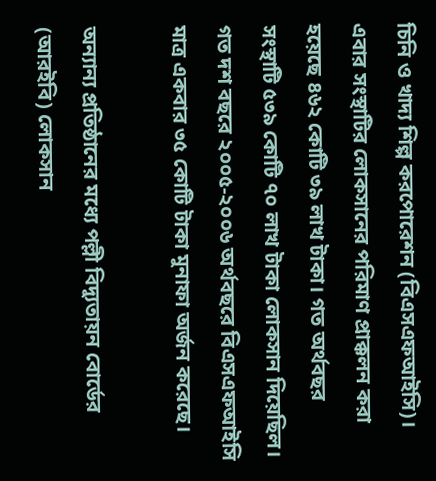চিনি ও খাদ্য শিল্প করপোরেশন (বিএসএফআইসি)। এবার সংস্থাটির লোকসানের পরিমাণ প্রাক্কলন করা হয়েছে ৪৬২ কোটি ৩৯ লাখ টাকা। গত অর্থবছর সংস্থাটি ৫৩৯ কোটি ৭০ লাখ টাকা লোকসান দিয়েছিল। গত দশ বছরে ২০০৫-২০০৬ অর্থবছরে বিএসএফআইসি মাত্র একবার ৩৫ কোটি টাকা মুনাফা অর্জন করেছে।

অন্যান্য প্রতিষ্ঠানের মধ্যে পল্লী বিদ্যুতায়ন বোর্ডের (আরইবি) লোকসান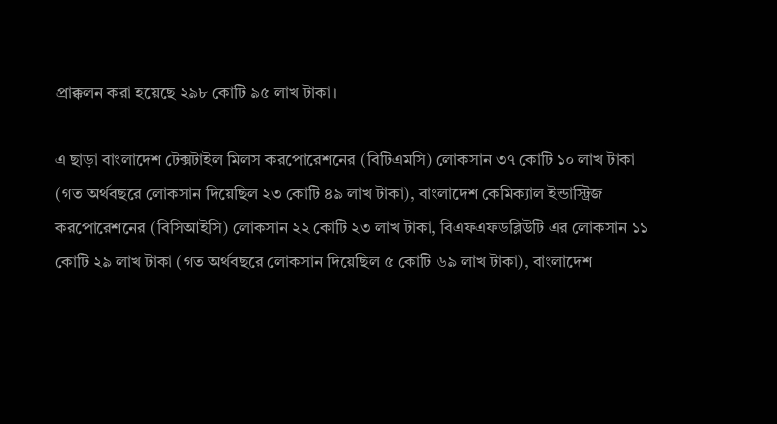প্রাক্কলন করা হয়েছে ২৯৮ কোটি ৯৫ লাখ টাকা।

এ ছাড়া বাংলাদেশ টেক্সটাইল মিলস করপোরেশনের (বিটিএমসি) লোকসান ৩৭ কোটি ১০ লাখ টাকা (গত অর্থবছরে লোকসান দিয়েছিল ২৩ কোটি ৪৯ লাখ টাকা), বাংলাদেশ কেমিক্যাল ইন্ডাস্ট্রিজ করপোরেশনের (বিসিআইসি) লোকসান ২২ কোটি ২৩ লাখ টাকা, বিএফএফডব্লিউটি এর লোকসান ১১ কোটি ২৯ লাখ টাকা (গত অর্থবছরে লোকসান দিয়েছিল ৫ কোটি ৬৯ লাখ টাকা), বাংলাদেশ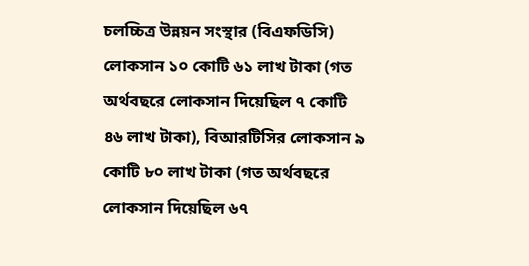চলচ্চিত্র উন্নয়ন সংস্থার (বিএফডিসি) লোকসান ১০ কোটি ৬১ লাখ টাকা (গত অর্থবছরে লোকসান দিয়েছিল ৭ কোটি ৪৬ লাখ টাকা), বিআরটিসির লোকসান ৯ কোটি ৮০ লাখ টাকা (গত অর্থবছরে লোকসান দিয়েছিল ৬৭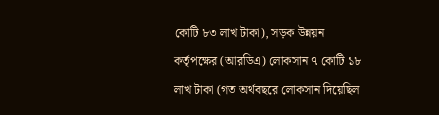কোটি ৮৩ লাখ টাকা), সড়ক উন্নয়ন কর্তৃপক্ষের (আরডিএ) লোকসান ৭ কোটি ১৮ লাখ টাকা (গত অর্থবছরে লোকসান দিয়েছিল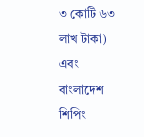৩ কোটি ৬৩ লাখ টাকা) এবং বাংলাদেশ শিপিং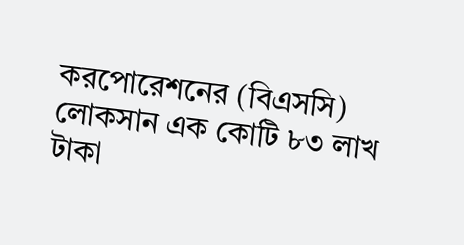করপোরেশনের (বিএসসি) লোকসান এক কোটি ৮৩ লাখ টাকা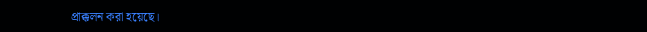প্রাক্কলন করা হয়েছে।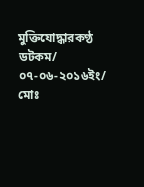মুক্তিযোদ্ধারকণ্ঠ ডটকম/ ০৭-০৬-২০১৬ইং/ মোঃ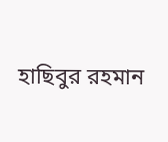হাছিবুর রহমান